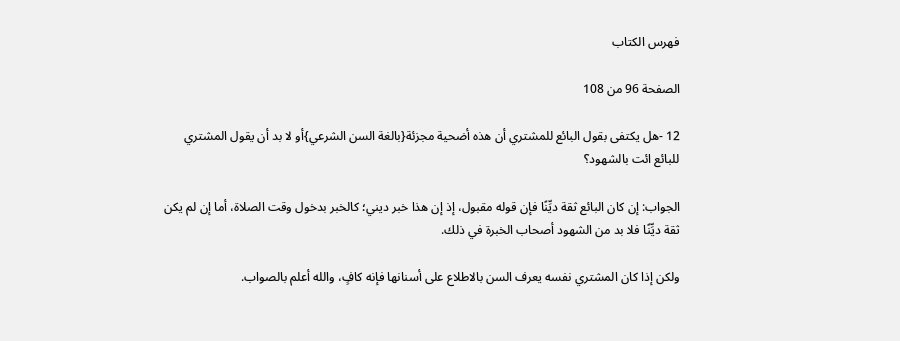فهرس الكتاب

الصفحة 96 من 108

12 -هل يكتفى بقول البائع للمشتري أن هذه أضحية مجزئة{بالغة السن الشرعي}أو لا بد أن يقول المشتري للبائع ائت بالشهود؟

الجواب: إن كان البائع ثقة ديِّنًا فإن قوله مقبول، إذ إن هذا خبر ديني؛ كالخبر بدخول وقت الصلاة، أما إن لم يكن ثقة ديِّنًا فلا بد من الشهود أصحاب الخبرة في ذلك.

ولكن إذا كان المشتري نفسه يعرف السن بالاطلاع على أسنانها فإنه كافٍ، والله أعلم بالصواب.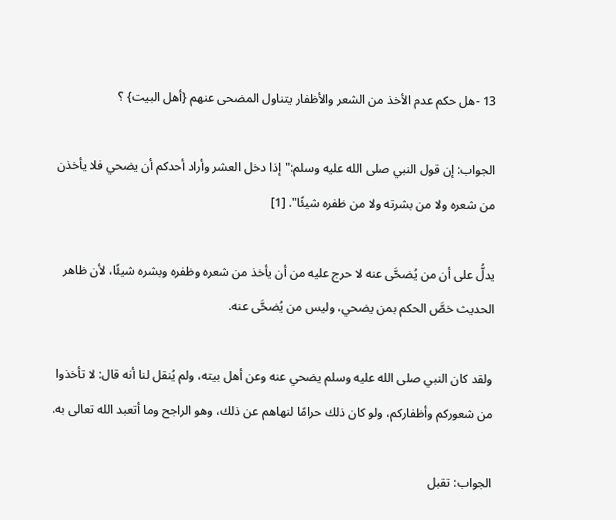13 -هل حكم عدم الأخذ من الشعر والأظفار يتناول المضحى عنهم {أهل البيت} ؟

الجواب: إن قول النبي صلى الله عليه وسلم:"إذا دخل العشر وأراد أحدكم أن يضحي فلا يأخذن من شعره ولا من بشرته ولا من ظفره شيئًا". [1]

يدلُّ على أن من يُضحَّى عنه لا حرج عليه من أن يأخذ من شعره وظفره وبشره شيئًا، لأن ظاهر الحديث خصَّ الحكم بمن يضحي، وليس من يُضحَّى عنه.

ولقد كان النبي صلى الله عليه وسلم يضحي عنه وعن أهل بيته، ولم يُنقل لنا أنه قال: لا تأخذوا من شعوركم وأظفاركم، ولو كان ذلك حرامًا لنهاهم عن ذلك، وهو الراجح وما أتعبد الله تعالى به.

الجواب: تقبل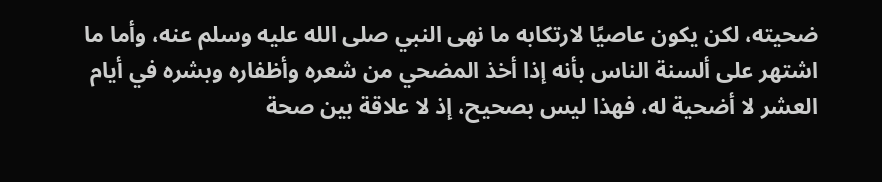ضحيته، لكن يكون عاصيًا لارتكابه ما نهى النبي صلى الله عليه وسلم عنه، وأما ما اشتهر على ألسنة الناس بأنه إذا أخذ المضحي من شعره وأظفاره وبشره في أيام العشر لا أضحية له، فهذا ليس بصحيح، إذ لا علاقة بين صحة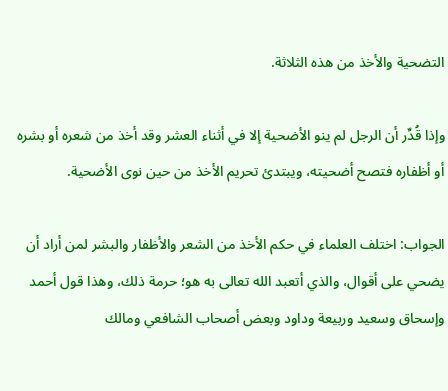التضحية والأخذ من هذه الثلاثة.

وإذا قُدِّر أن الرجل لم ينو الأضحية إلا في أثناء العشر وقد أخذ من شعره أو بشره أو أظفاره فتصح أضحيته، ويبتدئ تحريم الأخذ من حين نوى الأضحية.

الجواب: اختلف العلماء في حكم الأخذ من الشعر والأظفار والبشر لمن أراد أن يضحي على أقوال، والذي أتعبد الله تعالى به هو؛ حرمة ذلك، وهذا قول أحمد وإسحاق وسعيد وربيعة وداود وبعض أصحاب الشافعي ومالك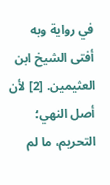في رواية وبه أفتى الشيخ ابن العثيمين. [2] لأن أصل النهي؛ التحريم، ما لم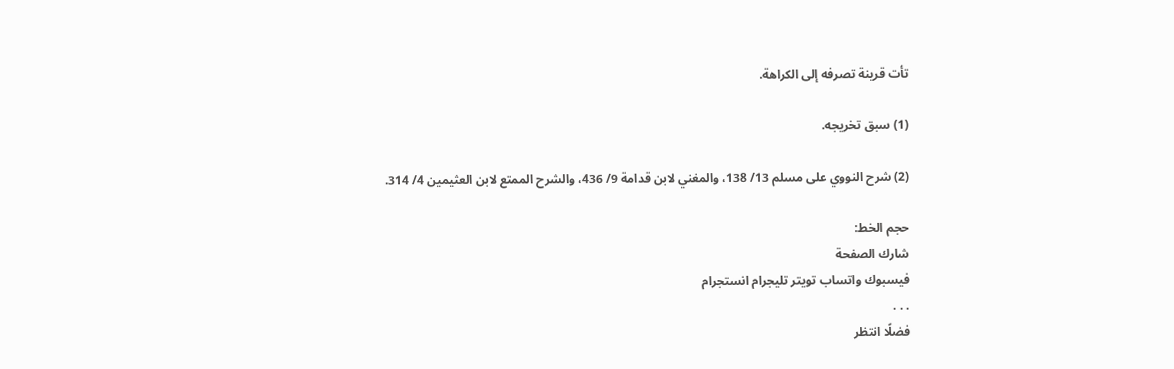تأت قرينة تصرفه إلى الكراهة.

(1) سبق تخريجه.

(2) شرح النووي على مسلم 13/ 138، والمغني لابن قدامة 9/ 436، والشرح الممتع لابن العثيمين 4/ 314.

حجم الخط:
شارك الصفحة
فيسبوك واتساب تويتر تليجرام انستجرام
. . .
فضلًا انتظر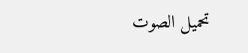تحميل الصوت